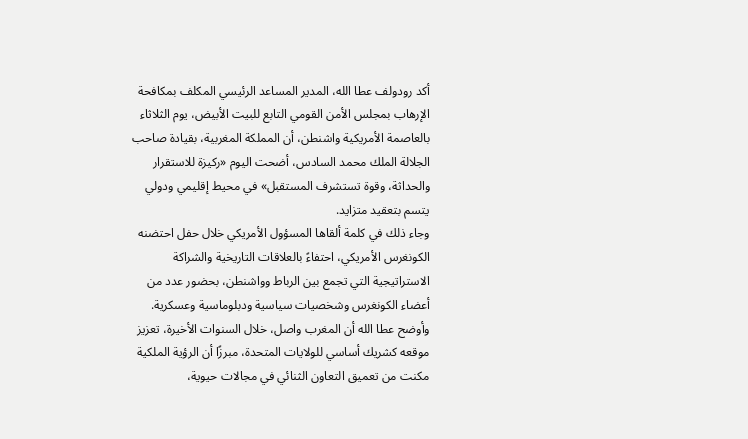أكد رودولف عطا الله، المدير المساعد الرئيسي المكلف بمكافحة الإرهاب بمجلس الأمن القومي التابع للبيت الأبيض، يوم الثلاثاء بالعاصمة الأمريكية واشنطن، أن المملكة المغربية، بقيادة صاحب الجلالة الملك محمد السادس، أضحت اليوم «ركيزة للاستقرار والحداثة، وقوة تستشرف المستقبل» في محيط إقليمي ودولي يتسم بتعقيد متزايد.
وجاء ذلك في كلمة ألقاها المسؤول الأمريكي خلال حفل احتضنه الكونغرس الأمريكي، احتفاءً بالعلاقات التاريخية والشراكة الاستراتيجية التي تجمع بين الرباط وواشنطن، بحضور عدد من أعضاء الكونغرس وشخصيات سياسية ودبلوماسية وعسكرية.
وأوضح عطا الله أن المغرب واصل، خلال السنوات الأخيرة، تعزيز موقعه كشريك أساسي للولايات المتحدة، مبرزًا أن الرؤية الملكية مكنت من تعميق التعاون الثنائي في مجالات حيوية،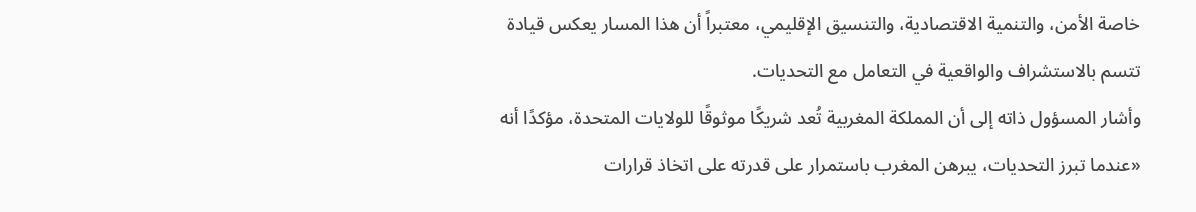خاصة الأمن، والتنمية الاقتصادية، والتنسيق الإقليمي، معتبراً أن هذا المسار يعكس قيادة تتسم بالاستشراف والواقعية في التعامل مع التحديات.
وأشار المسؤول ذاته إلى أن المملكة المغربية تُعد شريكًا موثوقًا للولايات المتحدة، مؤكدًا أنه «عندما تبرز التحديات، يبرهن المغرب باستمرار على قدرته على اتخاذ قرارات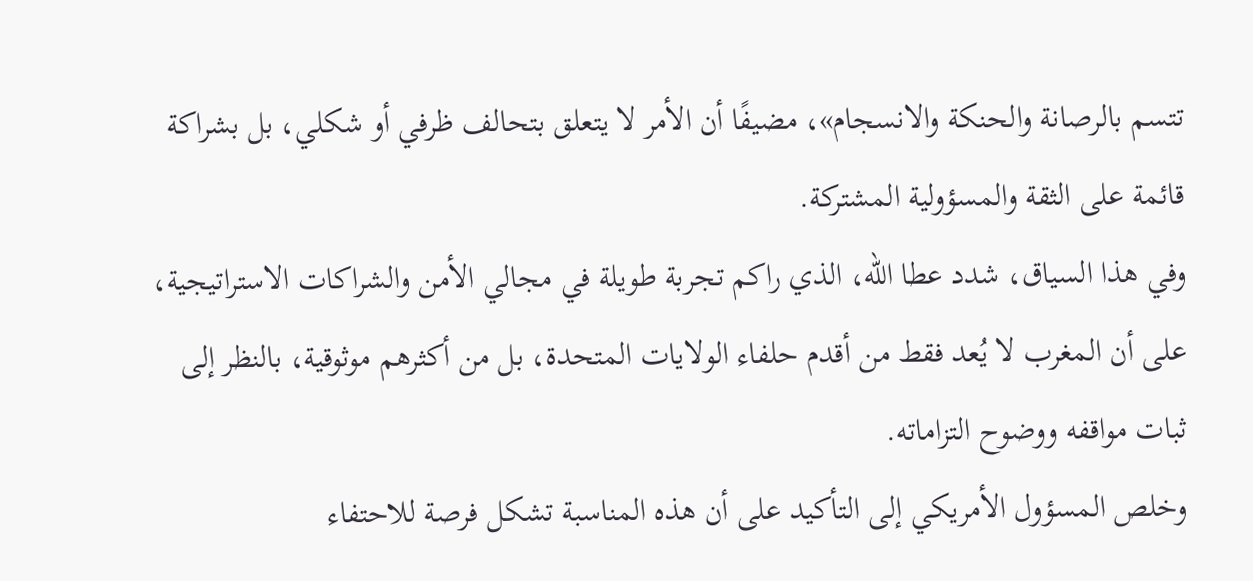تتسم بالرصانة والحنكة والانسجام»، مضيفًا أن الأمر لا يتعلق بتحالف ظرفي أو شكلي، بل بشراكة قائمة على الثقة والمسؤولية المشتركة.
وفي هذا السياق، شدد عطا الله، الذي راكم تجربة طويلة في مجالي الأمن والشراكات الاستراتيجية، على أن المغرب لا يُعد فقط من أقدم حلفاء الولايات المتحدة، بل من أكثرهم موثوقية، بالنظر إلى ثبات مواقفه ووضوح التزاماته.
وخلص المسؤول الأمريكي إلى التأكيد على أن هذه المناسبة تشكل فرصة للاحتفاء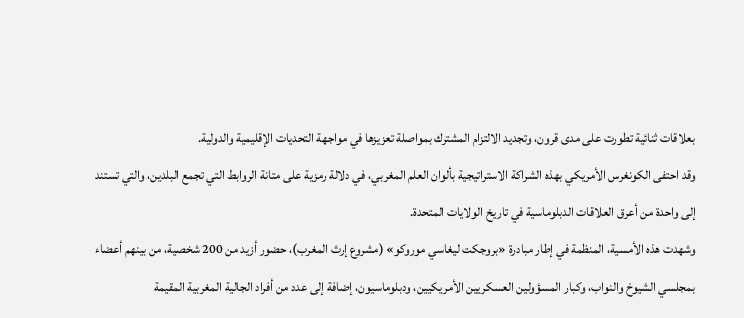بعلاقات ثنائية تطورت على مدى قرون، وتجديد الالتزام المشترك بمواصلة تعزيزها في مواجهة التحديات الإقليمية والدولية.
وقد احتفى الكونغرس الأمريكي بهذه الشراكة الاستراتيجية بألوان العلم المغربي، في دلالة رمزية على متانة الروابط التي تجمع البلدين، والتي تستند إلى واحدة من أعرق العلاقات الدبلوماسية في تاريخ الولايات المتحدة.
وشهدت هذه الأمسية، المنظمة في إطار مبادرة «بروجكت ليغاسي موروكو» (مشروع إرث المغرب)، حضور أزيد من 200 شخصية، من بينهم أعضاء بمجلسي الشيوخ والنواب، وكبار المسؤولين العسكريين الأمريكيين، ودبلوماسيون، إضافة إلى عدد من أفراد الجالية المغربية المقيمة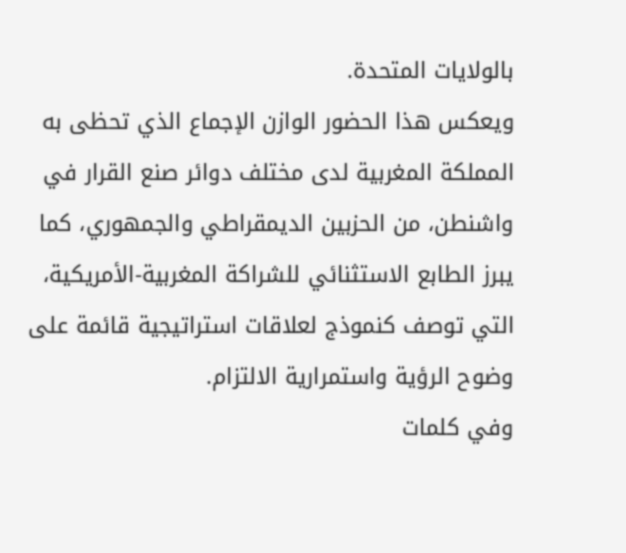بالولايات المتحدة.
ويعكس هذا الحضور الوازن الإجماع الذي تحظى به المملكة المغربية لدى مختلف دوائر صنع القرار في واشنطن، من الحزبين الديمقراطي والجمهوري، كما يبرز الطابع الاستثنائي للشراكة المغربية-الأمريكية، التي توصف كنموذج لعلاقات استراتيجية قائمة على وضوح الرؤية واستمرارية الالتزام.
وفي كلمات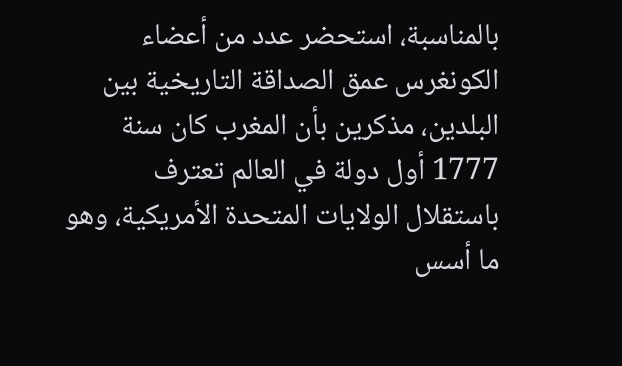بالمناسبة، استحضر عدد من أعضاء الكونغرس عمق الصداقة التاريخية بين البلدين، مذكرين بأن المغرب كان سنة 1777 أول دولة في العالم تعترف باستقلال الولايات المتحدة الأمريكية، وهو ما أسس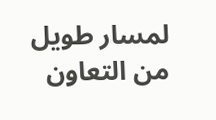لمسار طويل من التعاون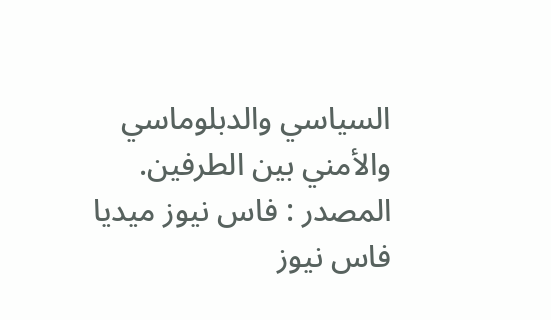السياسي والدبلوماسي والأمني بين الطرفين.
المصدر : فاس نيوز ميديا
فاس نيوز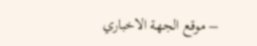– موقع الجهة الاخباري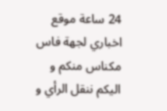24 ساعة موقع اخباري لجهة فاس مكناس منكم و اليكم ننقل الرأي و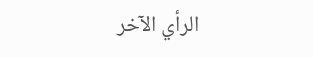الرأي الآخر